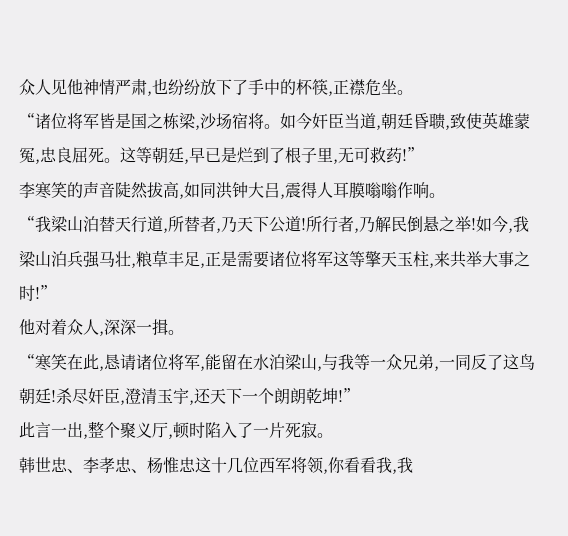众人见他神情严肃,也纷纷放下了手中的杯筷,正襟危坐。
“诸位将军皆是国之栋梁,沙场宿将。如今奸臣当道,朝廷昏聩,致使英雄蒙冤,忠良屈死。这等朝廷,早已是烂到了根子里,无可救药!”
李寒笑的声音陡然拔高,如同洪钟大吕,震得人耳膜嗡嗡作响。
“我梁山泊替天行道,所替者,乃天下公道!所行者,乃解民倒悬之举!如今,我梁山泊兵强马壮,粮草丰足,正是需要诸位将军这等擎天玉柱,来共举大事之时!”
他对着众人,深深一揖。
“寒笑在此,恳请诸位将军,能留在水泊梁山,与我等一众兄弟,一同反了这鸟朝廷!杀尽奸臣,澄清玉宇,还天下一个朗朗乾坤!”
此言一出,整个聚义厅,顿时陷入了一片死寂。
韩世忠、李孝忠、杨惟忠这十几位西军将领,你看看我,我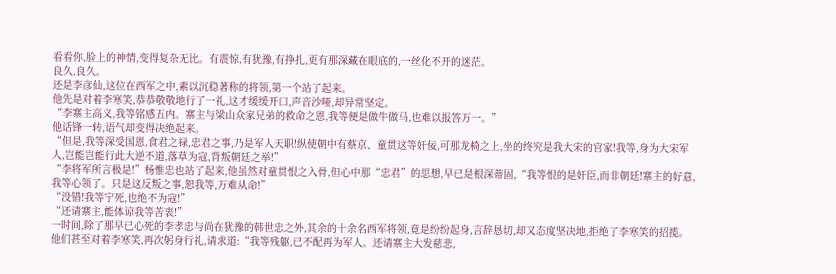看看你,脸上的神情,变得复杂无比。有震惊,有犹豫,有挣扎,更有那深藏在眼底的,一丝化不开的迷茫。
良久,良久。
还是李彦仙,这位在西军之中,素以沉稳著称的将领,第一个站了起来。
他先是对着李寒笑,恭恭敬敬地行了一礼,这才缓缓开口,声音沙哑,却异常坚定。
“李寨主高义,我等铭感五内。寨主与梁山众家兄弟的救命之恩,我等便是做牛做马,也难以报答万一。”
他话锋一转,语气却变得决绝起来。
“但是,我等深受国恩,食君之禄,忠君之事,乃是军人天职!纵使朝中有蔡京、童贯这等奸佞,可那龙椅之上,坐的终究是我大宋的官家!我等,身为大宋军人,岂能岂能行此大逆不道,落草为寇,背叛朝廷之举!”
“李将军所言极是!”杨惟忠也站了起来,他虽然对童贯恨之入骨,但心中那“忠君”的思想,早已是根深蒂固,“我等恨的是奸臣,而非朝廷!寨主的好意,我等心领了。只是这反叛之事,恕我等,万难从命!”
“没错!我等宁死,也绝不为寇!”
“还请寨主,能体谅我等苦衷!”
一时间,除了那早已心死的李孝忠与尚在犹豫的韩世忠之外,其余的十余名西军将领,竟是纷纷起身,言辞恳切,却又态度坚决地,拒绝了李寒笑的招揽。
他们甚至对着李寒笑,再次躬身行礼,请求道:“我等残躯,已不配再为军人。还请寨主大发慈悲,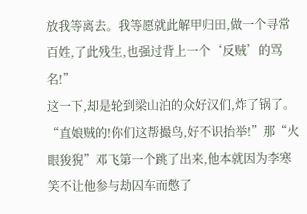放我等离去。我等愿就此解甲归田,做一个寻常百姓,了此残生,也强过背上一个‘反贼’的骂名!”
这一下,却是轮到梁山泊的众好汉们,炸了锅了。
“直娘贼的!你们这帮撮鸟,好不识抬举!”那“火眼狻猊”邓飞第一个跳了出来,他本就因为李寒笑不让他参与劫囚车而憋了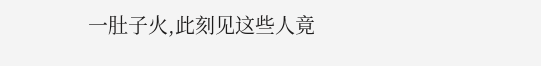一肚子火,此刻见这些人竟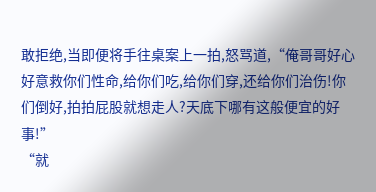敢拒绝,当即便将手往桌案上一拍,怒骂道,“俺哥哥好心好意救你们性命,给你们吃,给你们穿,还给你们治伤!你们倒好,拍拍屁股就想走人?天底下哪有这般便宜的好事!”
“就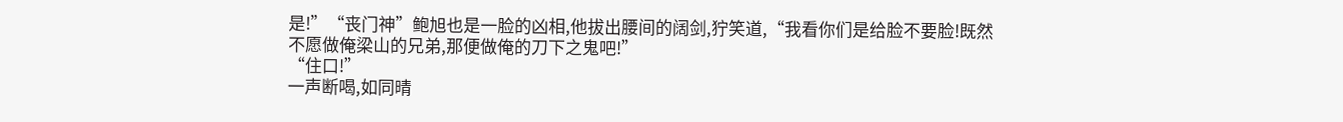是!”“丧门神”鲍旭也是一脸的凶相,他拔出腰间的阔剑,狞笑道,“我看你们是给脸不要脸!既然不愿做俺梁山的兄弟,那便做俺的刀下之鬼吧!”
“住口!”
一声断喝,如同晴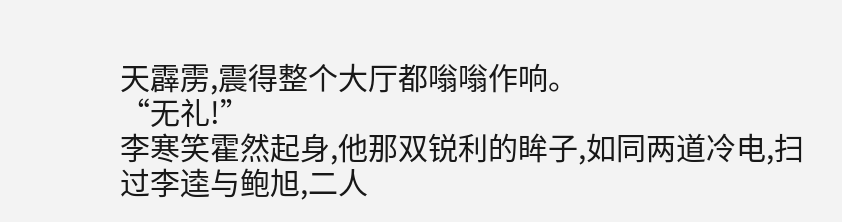天霹雳,震得整个大厅都嗡嗡作响。
“无礼!”
李寒笑霍然起身,他那双锐利的眸子,如同两道冷电,扫过李逵与鲍旭,二人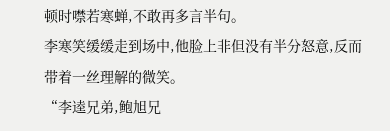顿时噤若寒蝉,不敢再多言半句。
李寒笑缓缓走到场中,他脸上非但没有半分怒意,反而带着一丝理解的微笑。
“李逵兄弟,鲍旭兄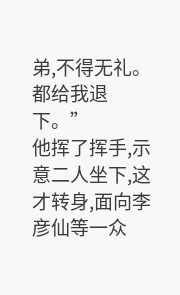弟,不得无礼。都给我退下。”
他挥了挥手,示意二人坐下,这才转身,面向李彦仙等一众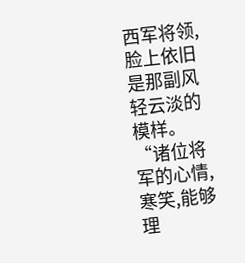西军将领,脸上依旧是那副风轻云淡的模样。
“诸位将军的心情,寒笑,能够理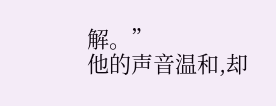解。”
他的声音温和,却